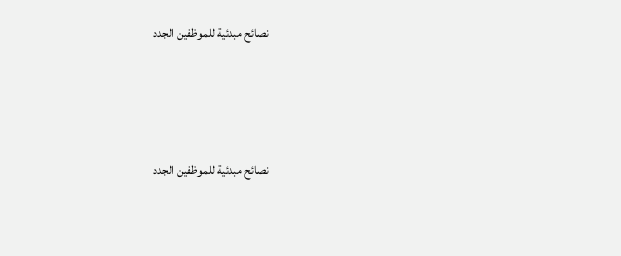نصائح مبدئية للموظفين الجدد




نصائح مبدئية للموظفين الجدد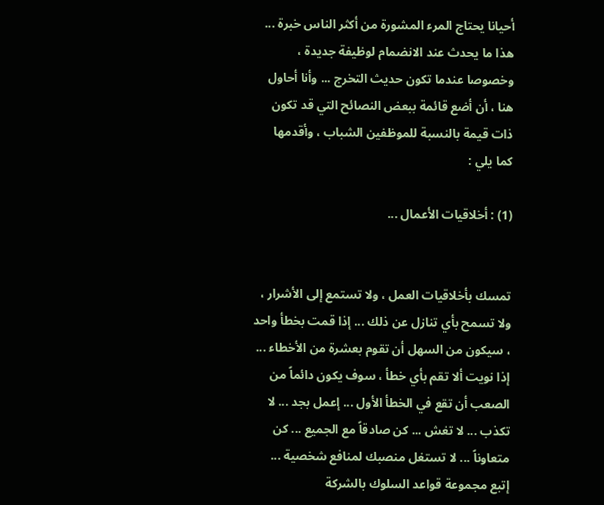أحيانا يحتاج المرء المشورة من أكثر الناس خبرة ... هذا ما يحدث عند الانضمام لوظيفة جديدة ، وخصوصا عندما تكون حديث التخرج ... وأنا أحاول هنا ، أن أضع قائمة ببعض النصائح التي قد تكون ذات قيمة بالنسبة للموظفين الشباب ، وأقدمها كما يلي :

(1) : أخلاقيات الأعمال ...


تمسك بأخلاقيات العمل ، ولا تستمع إلى الأشرار ، ولا تسمح بأي تنازل عن ذلك ... إذا قمت بخطأ واحد ، سيكون من السهل أن تقوم بعشرة من الأخطاء ... إذا نويت ألا تقم بأي خطأ ، سوف يكون دائماً من الصعب أن تقع في الخطأ الأول ... إعمل بجد ... لا تكذب ... لا تغش ... كن صادقاً مع الجميع ... كن متعاوناً ... لا تستغل منصبك لمنافع شخصية ... إتبع مجموعة قواعد السلوك بالشركة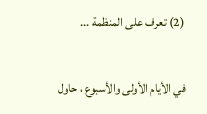(2) تعرف على المنظمة ...

في الأيام الأولى والأسبوع ، حاول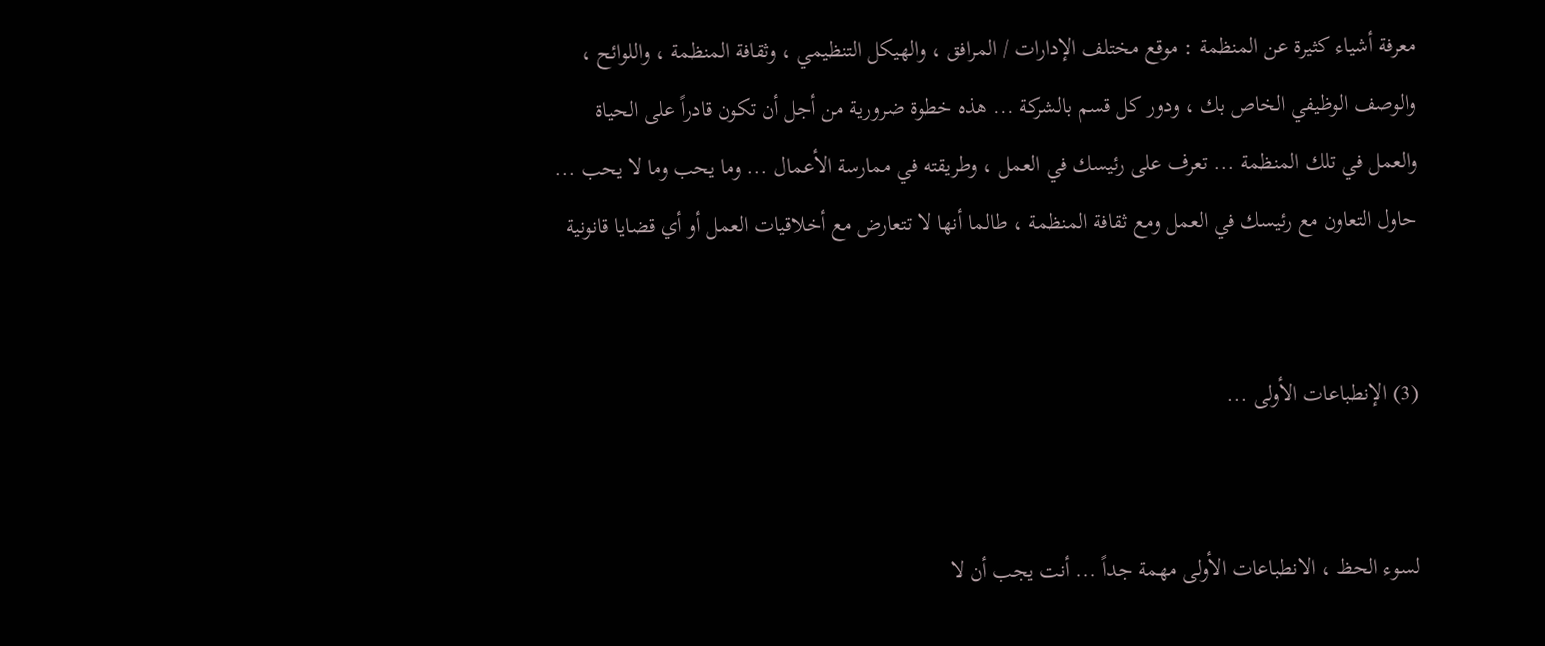معرفة أشياء كثيرة عن المنظمة : موقع مختلف الإدارات / المرافق ، والهيكل التنظيمي ، وثقافة المنظمة ، واللوائح ، والوصف الوظيفي الخاص بك ، ودور كل قسم بالشركة ... هذه خطوة ضرورية من أجل أن تكون قادراً على الحياة والعمل في تلك المنظمة ... تعرف على رئيسك في العمل ، وطريقته في ممارسة الأعمال ... وما يحب وما لا يحب ... حاول التعاون مع رئيسك في العمل ومع ثقافة المنظمة ، طالما أنها لا تتعارض مع أخلاقيات العمل أو أي قضايا قانونية


(3) الإنطباعات الأولى ...


لسوء الحظ ، الانطباعات الأولى مهمة جداً ... أنت يجب أن لا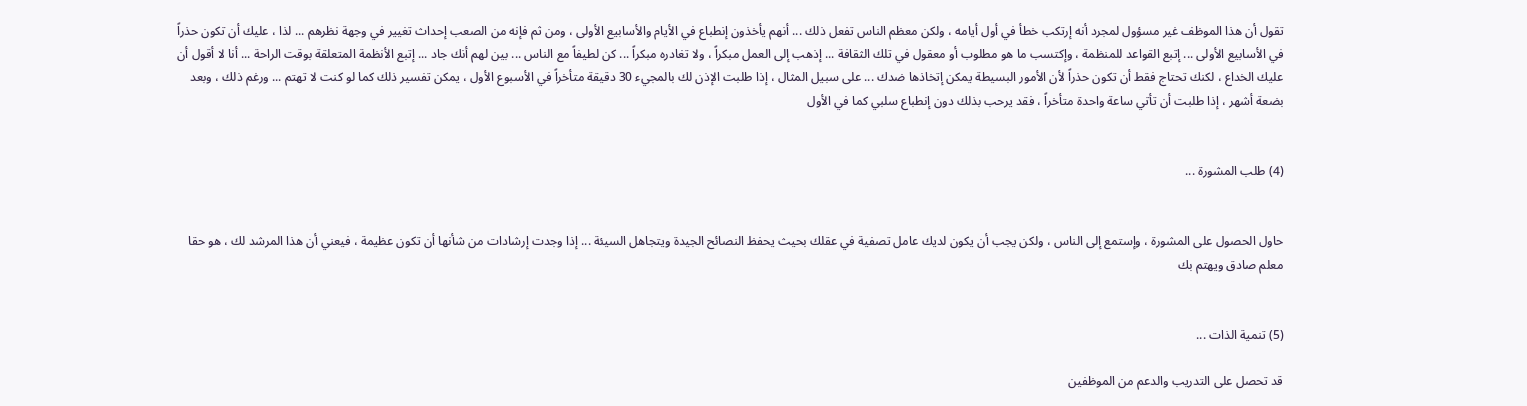تقول أن هذا الموظف غير مسؤول لمجرد أنه إرتكب خطأ في أول أيامه ، ولكن معظم الناس تفعل ذلك ... أنهم يأخذون إنطباع في الأيام والأسابيع الأولى ، ومن ثم فإنه من الصعب إحداث تغيير في وجهة نظرهم ... لذا ، عليك أن تكون حذراً في الأسابيع الأولى ... إتبع القواعد للمنظمة ، وإكتسب ما هو مطلوب أو معقول في تلك الثقافة ... إذهب إلى العمل مبكراً ، ولا تغادره مبكراً ... كن لطيفاً مع الناس ... بين لهم أنك جاد ... إتبع الأنظمة المتعلقة بوقت الراحة ... أنا لا أقول أن عليك الخداع ، لكنك تحتاج فقط أن تكون حذراً لأن الأمور البسيطة يمكن إتخاذها ضدك ... على سبيل المثال ، إذا طلبت الإذن لك بالمجيء 30 دقيقة متأخراً في الأسبوع الأول ، يمكن تفسير ذلك كما لو كنت لا تهتم ... ورغم ذلك ، وبعد بضعة أشهر ، إذا طلبت أن تأتي ساعة واحدة متأخراً ، فقد يرحب بذلك دون إنطباع سلبي كما في الأول


(4) طلب المشورة ...


حاول الحصول على المشورة ، وإستمع إلى الناس ، ولكن يجب أن يكون لديك عامل تصفية في عقلك بحيث يحفظ النصائح الجيدة ويتجاهل السيئة ... إذا وجدت إرشادات من شأنها أن تكون عظيمة ، فيعني أن هذا المرشد لك ، هو حقا معلم صادق ويهتم بك


(5) تنمية الذات ...

قد تحصل على التدريب والدعم من الموظفين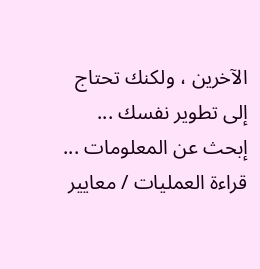الآخرين ، ولكنك تحتاج إلى تطوير نفسك ... إبحث عن المعلومات ... قراءة العمليات / معايير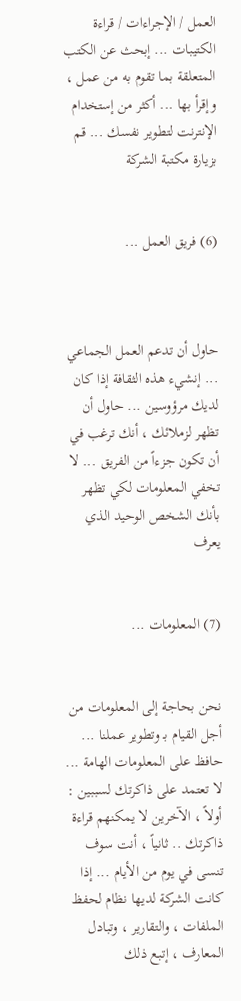العمل / الإجراءات / قراءة الكتيبات ... إبحث عن الكتب المتعلقة بما تقوم به من عمل ، وإقرأ بها ... أكثر من إستخدام الإنترنت لتطوير نفسك ... قم بزيارة مكتبة الشركة


(6) فريق العمل ...



حاول أن تدعم العمل الجماعي ... إنشيء هذه الثقافة إذا كان لديك مرؤوسين ... حاول أن تظهر لزملائك ، أنك ترغب في أن تكون جزءاً من الفريق ... لا تخفي المعلومات لكي تظهر بأنك الشخص الوحيد الذي يعرف


(7) المعلومات ...


نحن بحاجة إلى المعلومات من أجل القيام بـ وتطوير عملنا ... حافظ على المعلومات الهامة ... لا تعتمد على ذاكرتك لسببين : أولاً ، الآخرين لا يمكنهم قراءة ذاكرتك .. ثانياً ، أنت سوف تنسى في يوم من الأيام ... إذا كانت الشركة لديها نظام لحفظ الملفات ، والتقارير ، وتبادل المعارف ، إتبع ذلك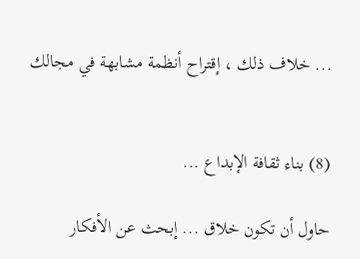... خلاف ذلك ، إقتراح أنظمة مشابهة في مجالك


(8) بناء ثقافة الإبداع ...

حاول أن تكون خلاق ... إبحث عن الأفكار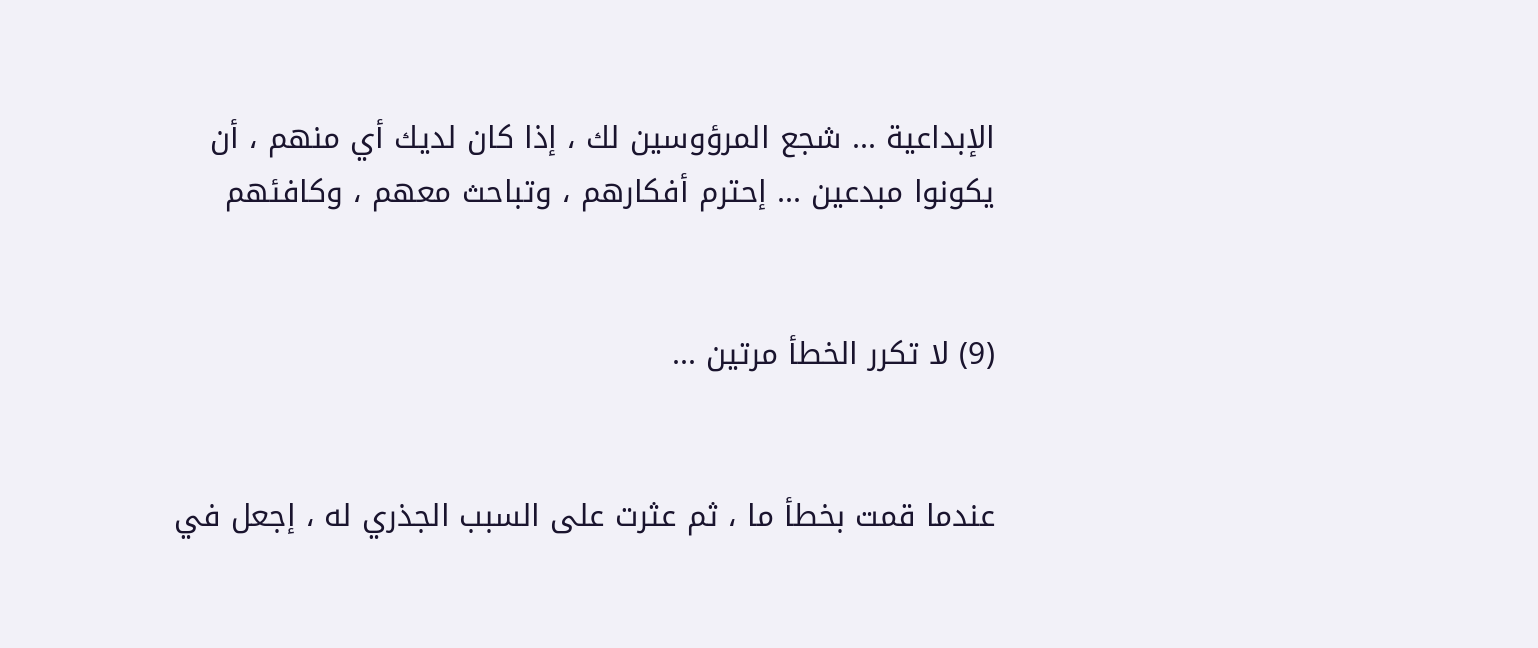الإبداعية ... شجع المرؤوسين لك ، إذا كان لديك أي منهم ، أن يكونوا مبدعين ... إحترم أفكارهم ، وتباحث معهم ، وكافئهم


(9) لا تكرر الخطأ مرتين ...


عندما قمت بخطأ ما ، ثم عثرت على السبب الجذري له ، إجعل في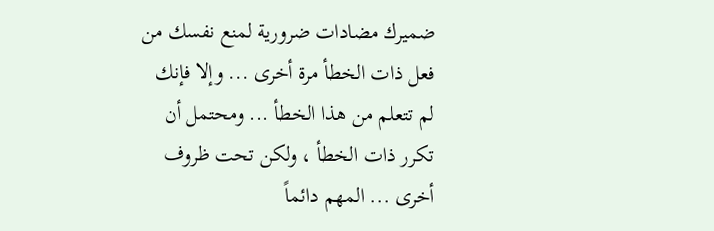ضميرك مضادات ضرورية لمنع نفسك من فعل ذات الخطأ مرة أخرى ... وإلا فإنك لم تتعلم من هذا الخطأ ... ومحتمل أن تكرر ذات الخطأ ، ولكن تحت ظروف أخرى ... المهم دائماً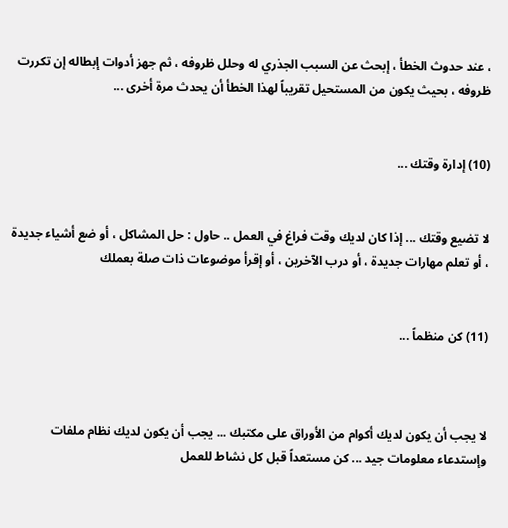، عند حدوث الخطأ ، إبحث عن السبب الجذري له وحلل ظروفه ، ثم جهز أدوات إبطاله إن تكررت ظروفه ، بحيث يكون من المستحيل تقريباً لهذا الخطأ أن يحدث مرة أخرى ...


(10) إدارة وقتك ...


لا تضيع وقتك ... إذا كان لديك وقت فراغ في العمل .. حاول : حل المشاكل ، أو ضع أشياء جديدة ، أو تعلم مهارات جديدة ، أو درب الآخرين ، أو إقرأ موضوعات ذات صلة بعملك


(11) كن منظماً ...



لا يجب أن يكون لديك أكوام من الأوراق على مكتبك ... يجب أن يكون لديك نظام ملفات وإستدعاء معلومات جيد ... كن مستعداً قبل كل نشاط للعمل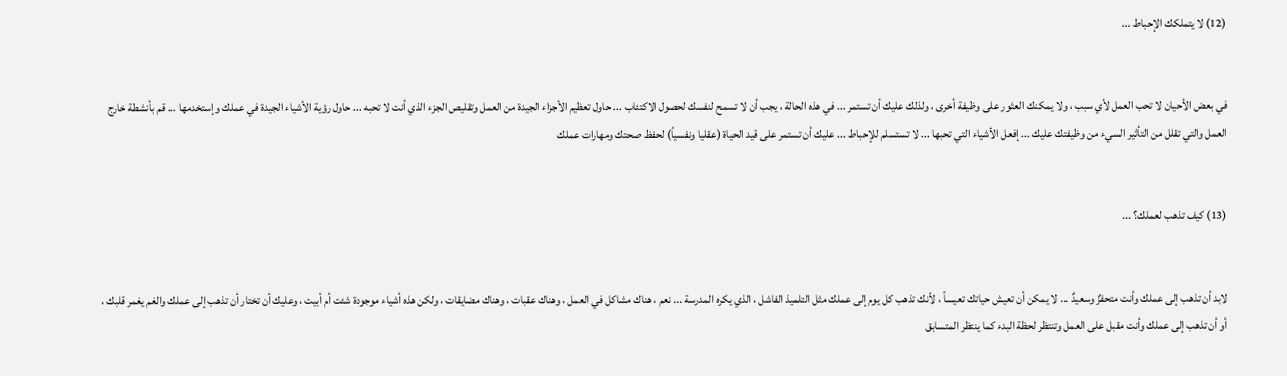(12) لا يتملكك الإحباط ...


في بعض الأحيان لا تحب العمل لأي سبب ، ولا يمكنك العثور على وظيفة أخرى ، ولذلك عليك أن تستمر ... في هذه الحالة ، يجب أن لا تسمح لنفسك لحصول الاكتئاب ... حاول تعظيم الأجزاء الجيدة من العمل وتقليص الجزء الذي أنت لا تحبه ... حاول رؤية الأشياء الجيدة في عملك وإستخدمها ... قم بأنشطة خارج العمل والتي تقلل من التأثير السيء من وظيفتك عليك ... إفعل الأشياء التي تحبها ... لا تستسلم للإحباط ... عليك أن تستمر على قيد الحياة (عقليا ونفسياً) لحفظ صحتك ومهارات عملك


(13) كيف تذهب لعملك؟ ...


لابد أن تذهب إلى عملك وأنت متحفزٌ وسعيدٌ ... لا يمكن أن تعيش حياتك تعيساً ، لأنك تذهب كل يوم إلى عملك مثل التلميذ الفاشل ، الذي يكره المدرسة ... نعم ، هناك مشاكل في العمل ، وهناك عقبات ، وهناك مضايقات ، ولكن هذه أشياء موجودة شئت أم أبيت ، وعليك أن تختار أن تذهب إلى عملك والغم يغمر قلبك ، أو أن تذهب إلى عملك وأنت مقبل على العمل وتنتظر لحظة البدء كما ينتظر المتسابق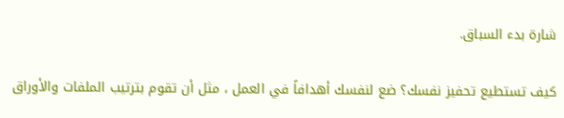شارة بدء السباق.

كيف تستطيع تحفيز نفسك؟ ضع لنفسك أهدافاً في العمل ، مثل أن تقوم بترتيب الملفات والأوراق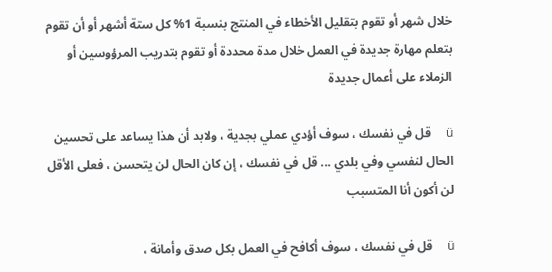خلال شهر أو تقوم بتقليل الأخطاء في المنتج بنسبة 1% كل ستة أشهر أو أن تقوم بتعلم مهارة جديدة في العمل خلال مدة محددة أو تقوم بتدريب المرؤوسين أو الزملاء على أعمال جديدة

ü     قل في نفسك ، سوف أؤدي عملي بجدية ، ولابد أن هذا يساعد على تحسين الحال لنفسي وفي بلدي ... قل في نفسك ، إن كان الحال لن يتحسن ، فعلى الأقل لن أكون أنا المتسبب

ü     قل في نفسك ، سوف أكافح في العمل بكل صدق وأمانة ،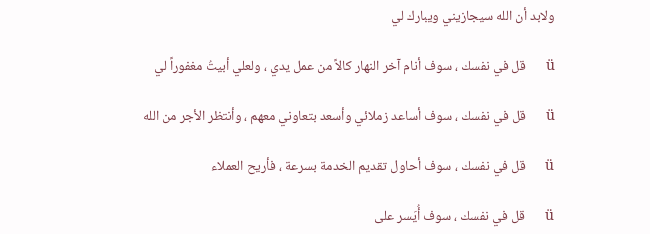ولابد أن الله سيجازيني ويبارك لي

ü     قل في نفسك ، سوف أنام آخر النهار كالاً من عمل يدي ، ولعلي أبيتُ مغفوراً لي

ü     قل في نفسك ، سوف أساعد زملائي وأسعد بتعاوني معهم ، وأنتظر الأجر من الله

ü     قل في نفسك ، سوف أحاول تقديم الخدمة بسرعة ، فأريح العملاء

ü     قل في نفسك ، سوف أُيَسر على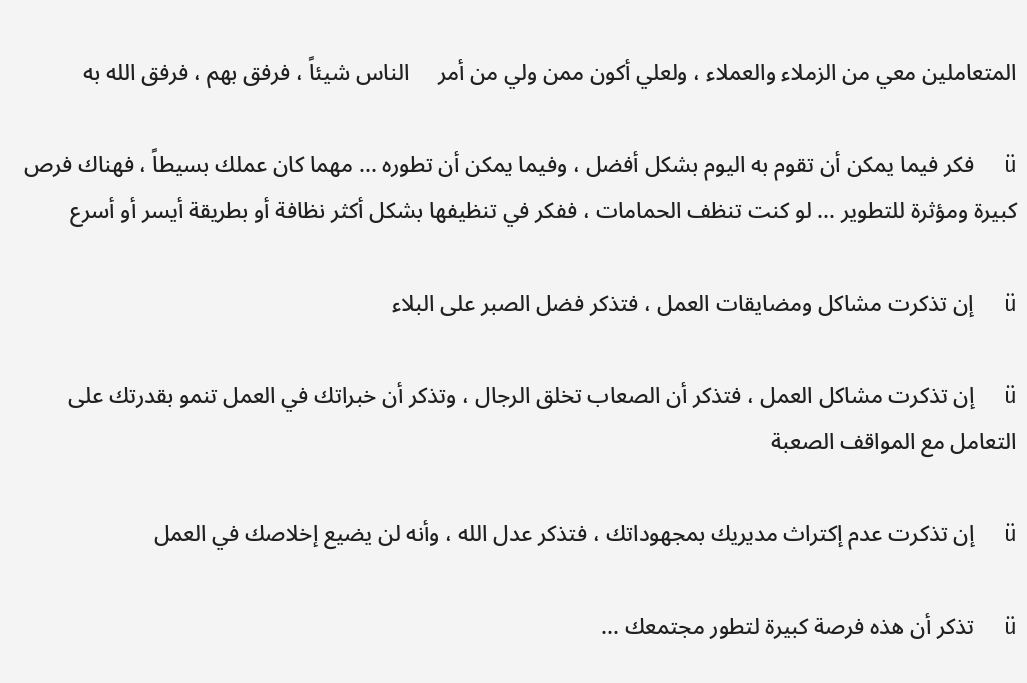المتعاملين معي من الزملاء والعملاء ، ولعلي أكون ممن ولي من أمر     الناس شيئاً ، فرفق بهم ، فرفق الله به

ü     فكر فيما يمكن أن تقوم به اليوم بشكل أفضل ، وفيما يمكن أن تطوره ... مهما كان عملك بسيطاً ، فهناك فرص كبيرة ومؤثرة للتطوير ... لو كنت تنظف الحمامات ، ففكر في تنظيفها بشكل أكثر نظافة أو بطريقة أيسر أو أسرع

ü     إن تذكرت مشاكل ومضايقات العمل ، فتذكر فضل الصبر على البلاء

ü     إن تذكرت مشاكل العمل ، فتذكر أن الصعاب تخلق الرجال ، وتذكر أن خبراتك في العمل تنمو بقدرتك على التعامل مع المواقف الصعبة

ü     إن تذكرت عدم إكتراث مديريك بمجهوداتك ، فتذكر عدل الله ، وأنه لن يضيع إخلاصك في العمل

ü     تذكر أن هذه فرصة كبيرة لتطور مجتمعك ...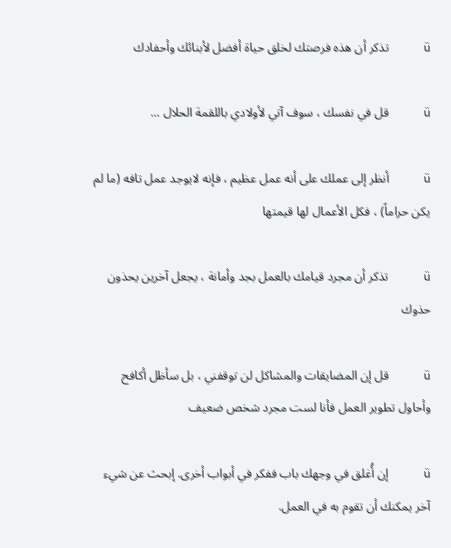ü     تذكر أن هذه فرصتك لخلق حياة أفضل لأبنائك وأحفادك

ü     قل في نفسك ، سوف آتي لأولادي باللقمة الحلال ...

ü     أنظر إلى عملك على أنه عمل عظيم ، فإنه لايوجد عمل تافه (ما لم يكن حراماً) ، فكل الأعمال لها قيمتها

ü     تذكر أن مجرد قيامك بالعمل بجد وأمانة ، يجعل آخرين يحذون حذوك

ü     قل إن المضايقات والمشاكل لن توقفني ، بل سأظل أكافح وأحاول تطوير العمل فأنا لست مجرد شخص ضعيف

ü     إن أُغلق في وجهك باب ففكر في أبواب أخرى. إبحث عن شيء آخر يمكنك أن تقوم به في العمل.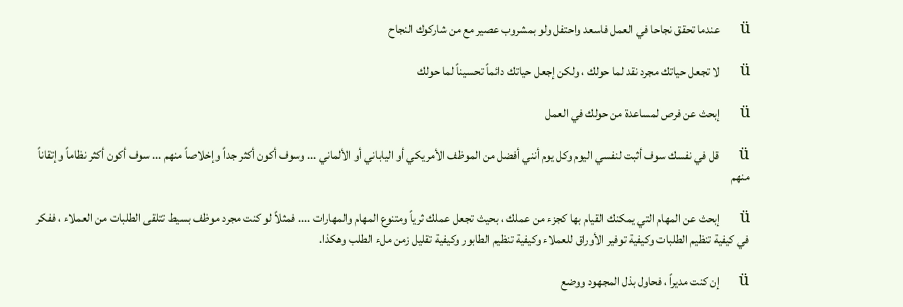ü     عندما تحقق نجاحا في العمل فاسعد واحتفل ولو بمشروب عصير مع من شاركوك النجاح

ü     لا تجعل حياتك مجرد نقد لما حولك ، ولكن إجعل حياتك دائماً تحسيناً لما حولك

ü     إبحث عن فرص لمساعدة من حولك في العمل

ü     قل في نفسك سوف أثبت لنفسي اليوم وكل يوم أنني أفضل من الموظف الأمريكي أو الياباني أو الألماني ... وسوف أكون أكثر جداً وإخلاصاً منهم ... سوف أكون أكثر نظاماً وإتقاناً منهم

ü     إبحث عن المهام التي يمكنك القيام بها كجزء من عملك ، بحيث تجعل عملك ثرياً ومتنوع المهام والمهارات .... فمثلاً لو كنت مجرد موظف بسيط تتلقى الطلبات من العملاء ، ففكر في كيفية تنظيم الطلبات وكيفية توفير الأوراق للعملاء وكيفية تنظيم الطابور وكيفية تقليل زمن ملء الطلب وهكذا.

ü     إن كنت مديراً ، فحاول بذل المجهود ووضع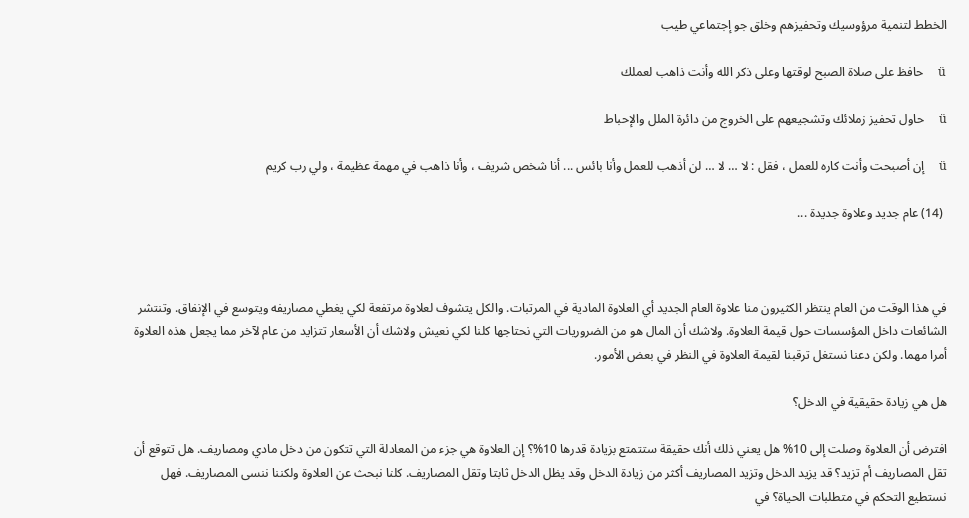الخطط لتنمية مرؤوسيك وتحفيزهم وخلق جو إجتماعي طيب

ü     حافظ على صلاة الصبح لوقتها وعلى ذكر الله وأنت ذاهب لعملك

ü     حاول تحفيز زملائك وتشجيعهم على الخروج من دائرة الملل والإحباط

ü     إن أصبحت وأنت كاره للعمل ، فقل : لا … لا … لن أذهب للعمل وأنا بائس ... أنا شخص شريف ، وأنا ذاهب في مهمة عظيمة ، ولي رب كريم

 (14) عام جديد وعلاوة جديدة ...



في هذا الوقت من العام ينتظر الكثيرون منا علاوة العام الجديد أي العلاوة المادية في المرتبات. والكل يتشوف لعلاوة مرتفعة لكي يغطي مصاريفه ويتوسع في الإنفاق. وتنتشر الشائعات داخل المؤسسات حول قيمة العلاوة. ولاشك أن المال هو من الضروريات التي نحتاجها كلنا لكي نعيش ولاشك أن الأسعار تتزايد من عام لآخر مما يجعل هذه العلاوة أمرا مهما. ولكن دعنا نستغل ترقبنا لقيمة العلاوة في النظر في بعض الأمور.

هل هي زيادة حقيقية في الدخل؟

افترض أن العلاوة وصلت إلى 10% هل يعني ذلك أنك حقيقة ستتمتع بزيادة قدرها 10%؟ إن العلاوة هي جزء من المعادلة التي تتكون من دخل مادي ومصاريف. هل تتوقع أن تقل المصاريف أم تزيد؟ قد يزيد الدخل وتزيد المصاريف أكثر من زيادة الدخل وقد يظل الدخل ثابتا وتقل المصاريف. كلنا نبحث عن العلاوة ولكننا ننسى المصاريف. فهل نستطيع التحكم في متطلبات الحياة؟ في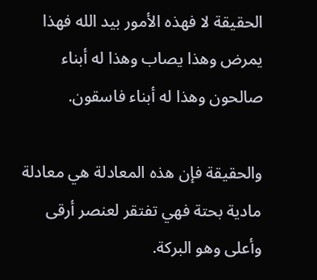الحقيقة لا فهذه الأمور بيد الله فهذا يمرض وهذا يصاب وهذا له أبناء صالحون وهذا له أبناء فاسقون.

والحقيقة فإن هذه المعادلة هي معادلة مادية بحتة فهي تفتقر لعنصر أرقى وأعلى وهو البركة.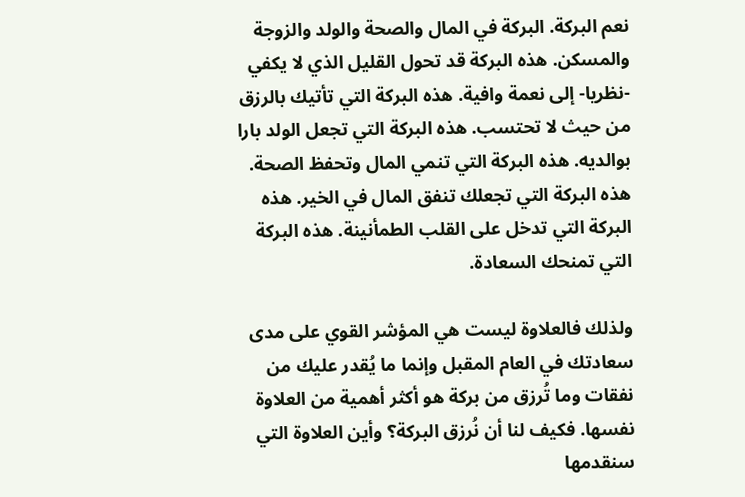نعم البركة. البركة في المال والصحة والولد والزوجة والمسكن. هذه البركة قد تحول القليل الذي لا يكفي -نظريا- إلى نعمة وافية. هذه البركة التي تأتيك بالرزق من حيث لا تحتسب. هذه البركة التي تجعل الولد بارا بوالديه. هذه البركة التي تنمي المال وتحفظ الصحة. هذه البركة التي تجعلك تنفق المال في الخير. هذه البركة التي تدخل على القلب الطمأنينة. هذه البركة التي تمنحك السعادة.

ولذلك فالعلاوة ليست هي المؤشر القوي على مدى سعادتك في العام المقبل وإنما ما يُقدر عليك من نفقات وما تُرزق من بركة هو أكثر أهمية من العلاوة نفسها. فكيف لنا أن نُرزق البركة؟ وأين العلاوة التي سنقدمها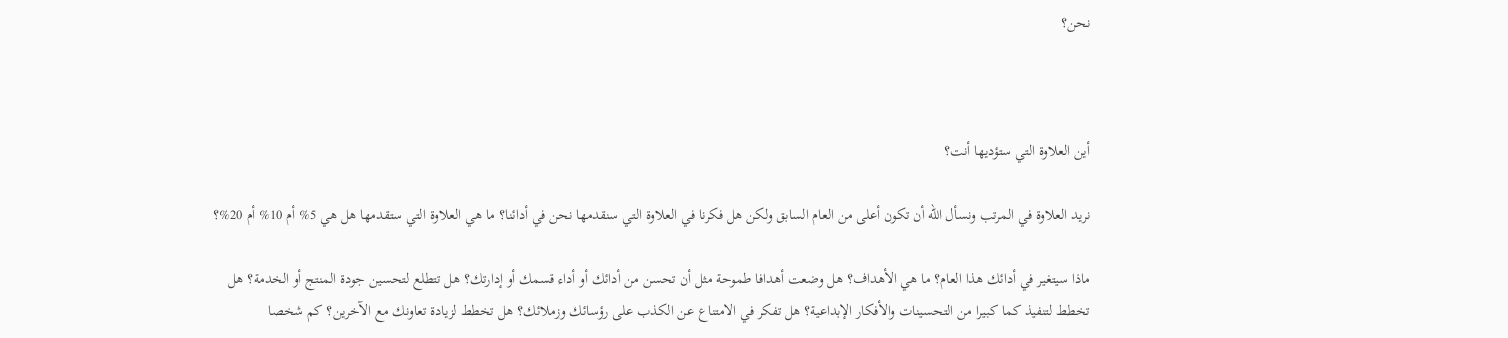نحن؟



أين العلاوة التي ستؤديها أنت؟

نريد العلاوة في المرتب ونسأل الله أن تكون أعلى من العام السابق ولكن هل فكرنا في العلاوة التي سنقدمها نحن في أدائنا؟ ما هي العلاوة التي ستقدمها هل هي 5% أم 10% أم 20%؟

ماذا سيتغير في أدائك هذا العام؟ ما هي الأهداف؟ هل وضعت أهدافا طموحة مثل أن تحسن من أدائك أو أداء قسمك أو إدارتك؟ هل تتطلع لتحسين جودة المنتج أو الخدمة؟ هل تخطط لتنفيذ كما كبيرا من التحسينات والأفكار الإبداعية؟ هل تفكر في الامتناع عن الكذب على رؤسائك وزملائك؟ هل تخطط لزيادة تعاونك مع الآخرين؟ كم شخصا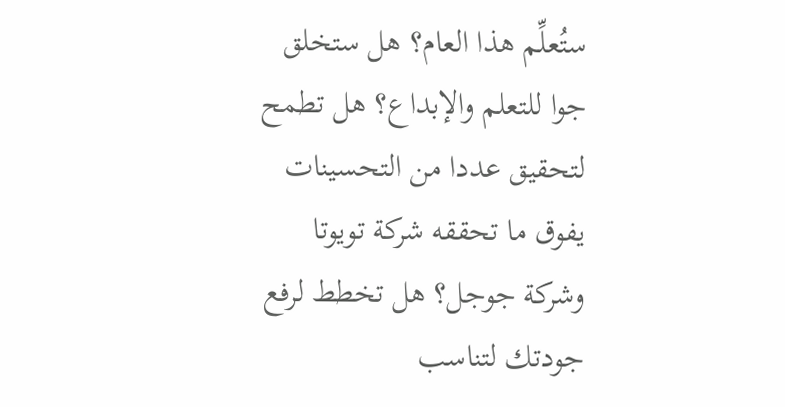ستُعلِّم هذا العام؟ هل ستخلق جوا للتعلم والإبداع؟ هل تطمح لتحقيق عددا من التحسينات يفوق ما تحققه شركة تويوتا وشركة جوجل؟ هل تخطط لرفع جودتك لتناسب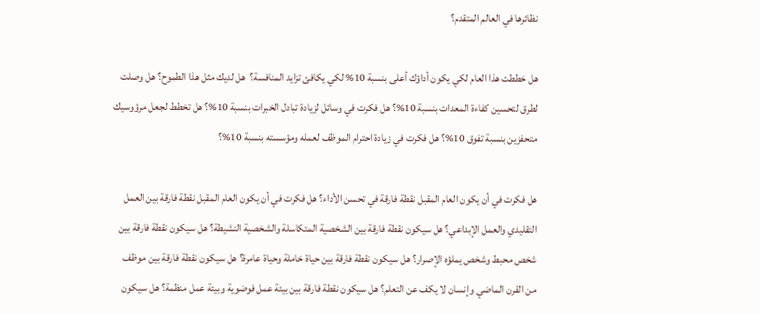نظائرها في العالم المتقدم؟

هل خططت هذا العام لكي يكون أداؤك أعلى بنسبة 10% لكي يكافئ تزايد المنافسة؟  هل لديك مثل هذا الطموح؟ هل وصلت لطرق لتحسين كفاءة المعدات بنسبة 10%؟ هل فكرت في وسائل لزيادة تبادل الخبرات بنسبة 10%؟ هل تخطط لجعل مرؤوسيك متحفزين بنسبة تفوق 10%؟ هل فكرت في زيادة احترام الموظف لعمله ومؤسسته بنسبة 10%؟

هل فكرت في أن يكون العام المقبل نقطة فارقة في تحسن الأداء؟ هل فكرت في أن يكون العام المقبل نقطة فارقة بين العمل التقليدي والعمل الإبداعي؟ هل سيكون نقطة فارقة بين الشخصية المتكاسلة والشخصية النشيطة؟ هل سيكون نقطة فارقة بين شخص محبط وشخص يملؤه الإصرار؟ هل سيكون نقطة فارقة بين حياة خاملة وحياة عامرة؟ هل سيكون نقطة فارقة بين موظف من القرن الماضي وإنسان لا يكف عن التعلم؟ هل سيكون نقطة فارقة بين بيئة عمل فوضوية وبيئة عمل منظمة؟ هل سيكون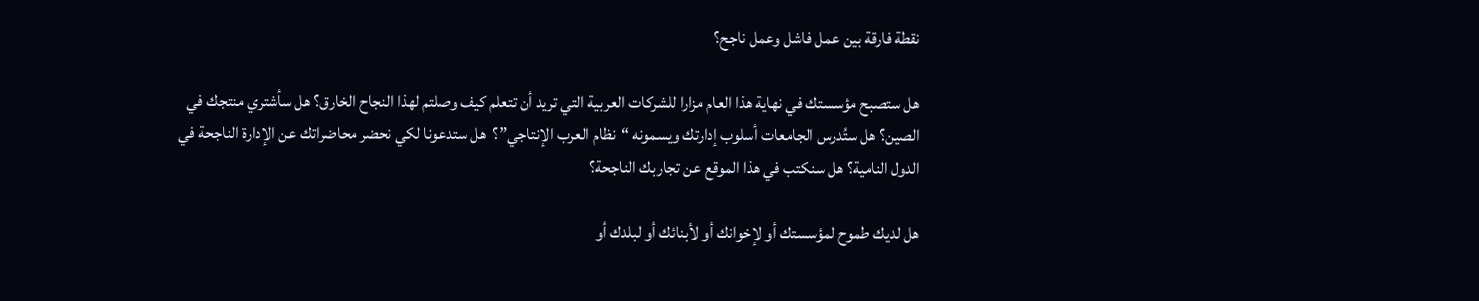نقطة فارقة بين عمل فاشل وعمل ناجح؟

هل ستصبح مؤسستك في نهاية هذا العام مزارا للشركات العربية التي تريد أن تتعلم كيف وصلتم لهذا النجاح الخارق؟ هل سأشتري منتجك في الصين؟ هل ستُدرس الجامعات أسلوب إدارتك ويسمونه “نظام العرب الإنتاجي”؟  هل ستدعونا لكي نحضر محاضراتك عن الإدارة الناجحة في الدول النامية؟ هل سنكتب في هذا الموقع عن تجاربك الناجحة؟

هل لديك طموح لمؤسستك أو لإخوانك أو لأبنائك أو لبلدك أو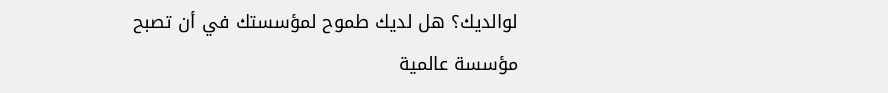لوالديك؟ هل لديك طموح لمؤسستك في أن تصبح مؤسسة عالمية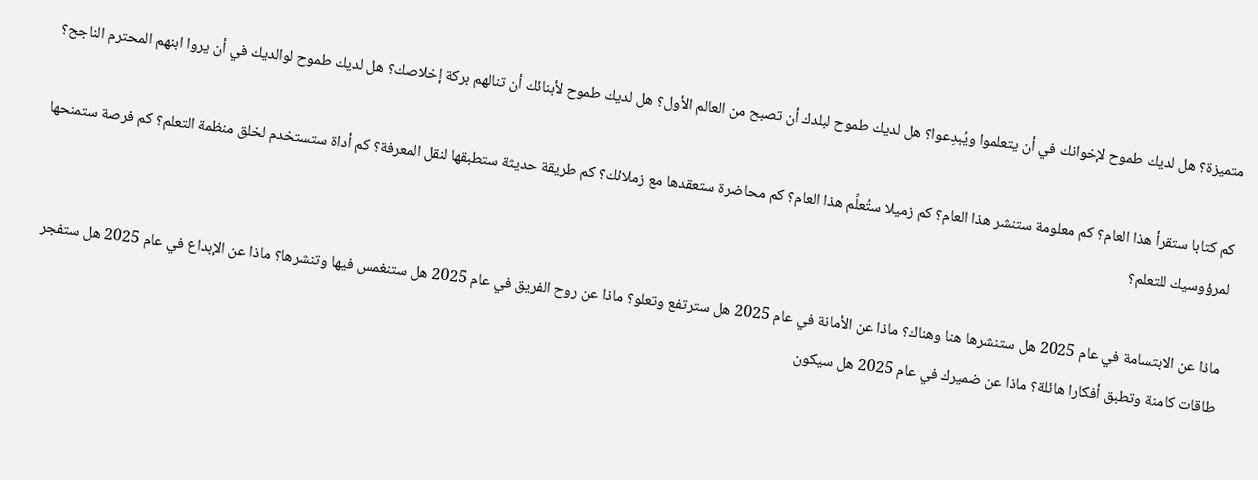متميزة؟ هل لديك طموح لإخوانك في أن يتعلموا ويُبدِعوا؟ هل لديك طموح لبلدك أن تصبح من العالم الأول؟ هل لديك طموح لأبنائك أن تنالهم بركة إخلاصك؟ هل لديك طموح لوالديك في أن يروا ابنهم المحترم الناجح؟

كم كتابا ستقرأ هذا العام؟ كم معلومة ستنشر هذا العام؟ كم زميلا ستُعلِّم هذا العام؟ كم محاضرة ستعقدها مع زملائك؟ كم طريقة حديثة ستطبقها لنقل المعرفة؟ كم أداة ستستخدم لخلق منظمة التعلم؟ كم فرصة ستمنحها لمرؤوسيك للتعلم؟

ماذا عن الابتسامة في عام 2025 هل ستنشرها هنا وهناك؟ ماذا عن الأمانة في عام 2025 هل سترتفع وتعلو؟ ماذا عن روح الفريق في عام 2025 هل ستنغمس فيها وتنشرها؟ ماذا عن الإبداع في عام 2025 هل ستفجر طاقات كامنة وتطبق أفكارا هائلة؟ ماذا عن ضميرك في عام 2025 هل سيكون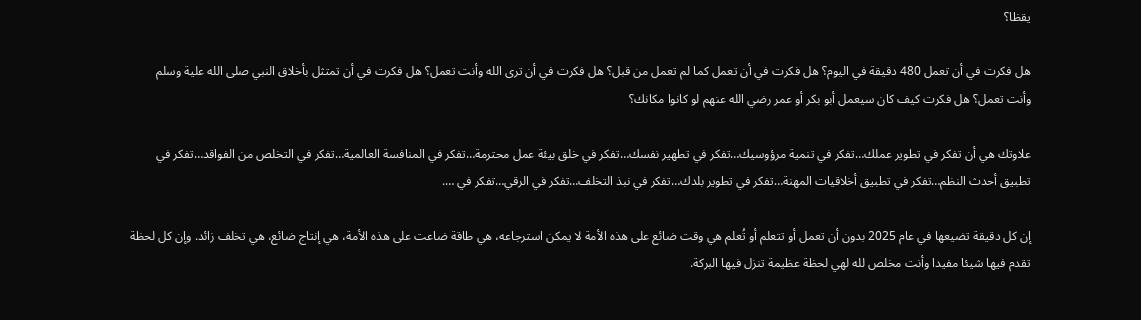يقظا؟

هل فكرت في أن تعمل 480 دقيقة في اليوم؟ هل فكرت في أن تعمل كما لم تعمل من قبل؟ هل فكرت في أن ترى الله وأنت تعمل؟ هل فكرت في أن تمتثل بأخلاق النبي صلى الله علية وسلم وأنت تعمل؟ هل فكرت كيف كان سيعمل أبو بكر أو عمر رضي الله عنهم لو كانوا مكانك؟

علاوتك هي أن تفكر في تطوير عملك…تفكر في تنمية مرؤوسيك…تفكر في تطهير نفسك…تفكر في خلق بيئة عمل محترمة…تفكر في المنافسة العالمية…تفكر في التخلص من الفواقد…تفكر في تطبيق أحدث النظم…تفكر في تطبيق أخلاقيات المهنة…تفكر في تطوير بلدك…تفكر في نبذ التخلف…تفكر في الرقي…تفكر في ….

إن كل دقيقة تضيعها في عام 2025 بدون أن تعمل أو تتعلم أو تُعلم هي وقت ضائع على هذه الأمة لا يمكن استرجاعه، هي طاقة ضاعت على هذه الأمة، هي إنتاج ضائع، هي تخلف زائد. وإن كل لحظة تقدم فيها شيئا مفيدا وأنت مخلص لله لهي لحظة عظيمة تنزل فيها البركة.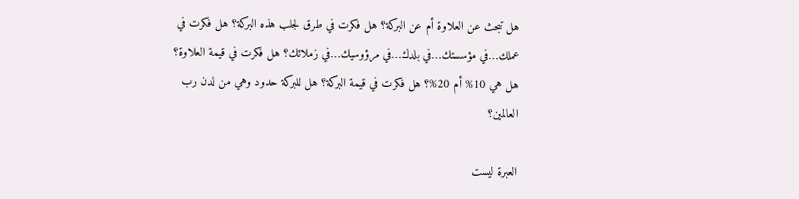هل تبحث عن العلاوة أم عن البركة؟ هل فكرت في طرق لجلب هذه البركة؟ هل فكرت في عملك…في مؤسستك…في بلدك…في مرؤوسيك…في زملائك؟ هل فكرت في قيمة العلاوة؟ هل هي 10% أم 20%؟ هل فكرت في قيمة البركة؟ هل للبركة حدود وهي من لدن رب العالمين؟

العبرة ليست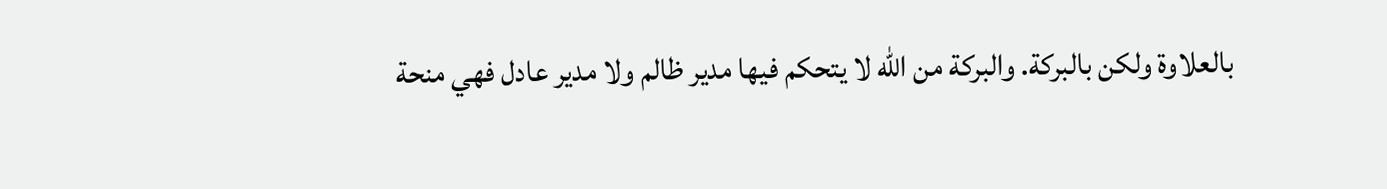بالعلاوة ولكن بالبركة. والبركة من الله لا يتحكم فيها مدير ظالم ولا مدير عادل فهي منحة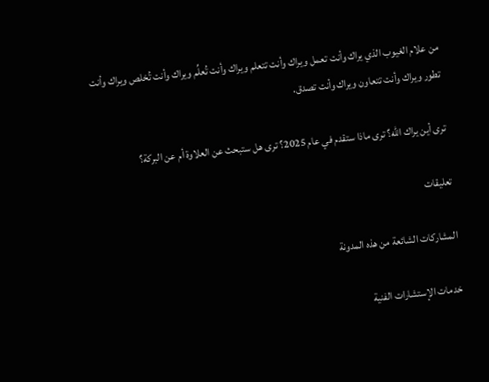من علام الغيوب الذي يراك وأنت تعمل ويراك وأنت تتعلم ويراك وأنت تُعلِّم ويراك وأنت تُخلص ويراك وأنت تطور ويراك وأنت تتعاون ويراك وأنت تصدق.

ترى أين يراك الله؟ ترى ماذا ستقدم في عام 2025؟ ترى هل ستبحث عن العلاوة أم عن البركة؟

تعليقات

المشاركات الشائعة من هذه المدونة

خدمات الإستشارات الفنية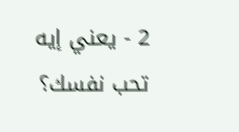2 - يعني إيه تحب نفسك؟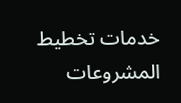خدمات تخطيط المشروعات